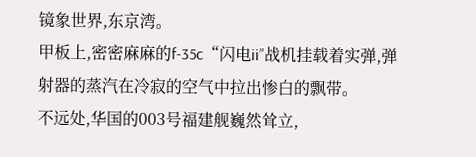镜象世界,东京湾。
甲板上,密密麻麻的f-35c“闪电ii”战机挂载着实弹,弹射器的蒸汽在冷寂的空气中拉出惨白的飘带。
不远处,华国的003号福建舰巍然耸立,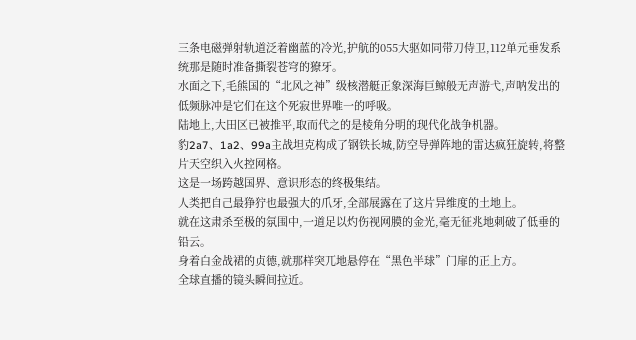三条电磁弹射轨道泛着幽蓝的冷光,护航的055大驱如同带刀侍卫,112单元垂发系统那是随时准备撕裂苍穹的獠牙。
水面之下,毛熊国的“北风之神”级核潜艇正象深海巨鲸般无声游弋,声呐发出的低频脉冲是它们在这个死寂世界唯一的呼吸。
陆地上,大田区已被推平,取而代之的是棱角分明的现代化战争机器。
豹2a7、1a2、99a主战坦克构成了钢铁长城,防空导弹阵地的雷达疯狂旋转,将整片天空织入火控网格。
这是一场跨越国界、意识形态的终极集结。
人类把自己最狰狞也最强大的爪牙,全部展露在了这片异维度的土地上。
就在这肃杀至极的氛围中,一道足以灼伤视网膜的金光,毫无征兆地刺破了低垂的铅云。
身着白金战裙的贞德,就那样突兀地悬停在“黑色半球”门扉的正上方。
全球直播的镜头瞬间拉近。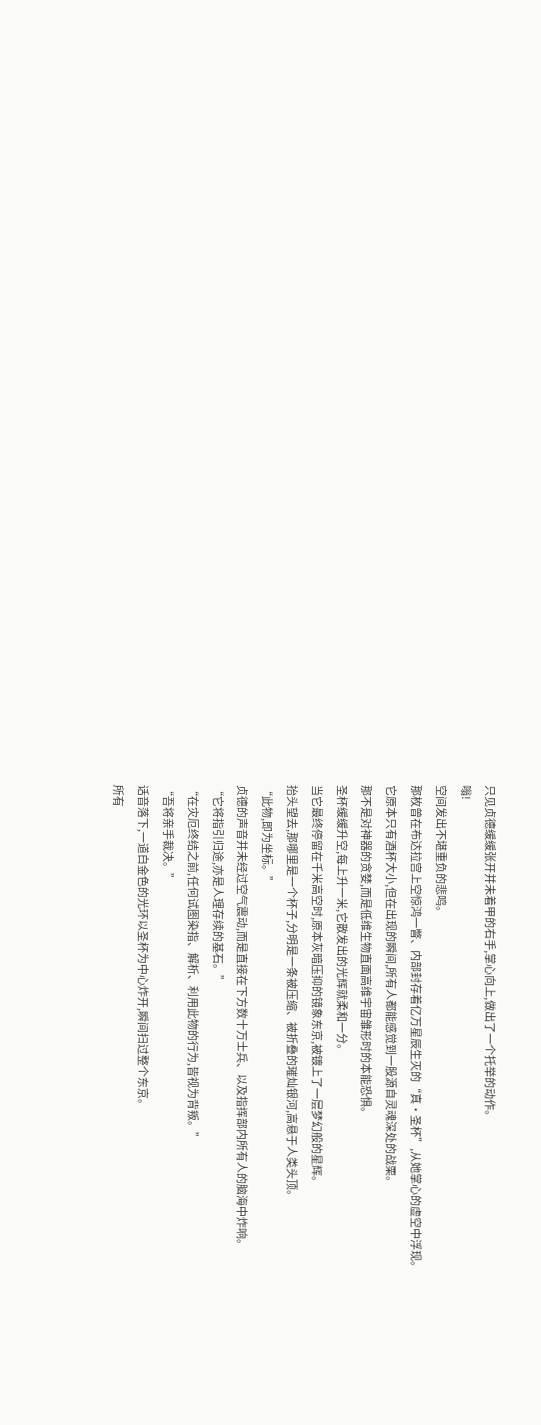只见贞德缓缓张开并未着甲的右手,掌心向上,做出了一个托举的动作。
嗡!
空间发出不堪重负的悲鸣。
那枚曾在布达拉宫上空惊鸿一瞥、内部封存着亿万星辰生灭的“真·圣杯”,从她掌心的虚空中浮现。
它原本只有酒杯大小,但在出现的瞬间,所有人都能感觉到一股源自灵魂深处的战栗。
那不是对神器的贪婪,而是低维生物直面高维宇宙雏形时的本能恐惧。
圣杯缓缓升空,每上升一米,它散发出的光辉就柔和一分。
当它最终停留在千米高空时,原本灰暗压抑的镜象东京,被镀上了一层梦幻般的星辉。
抬头望去,那哪里是一个杯子,分明是一条被压缩、被折叠的璀灿银河,高悬于人类头顶。
“此物,即为坐标。”
贞德的声音并未经过空气震动,而是直接在下方数十万士兵、以及指挥部内所有人的脑海中炸响。
“它将指引归途,亦是人理存续的基石。”
“在灾厄终结之前,任何试图染指、解析、利用此物的行为,皆视为背叛。”
“吾将亲手裁决。”
话音落下,一道白金色的光环以圣杯为中心炸开,瞬间扫过整个东京。
所有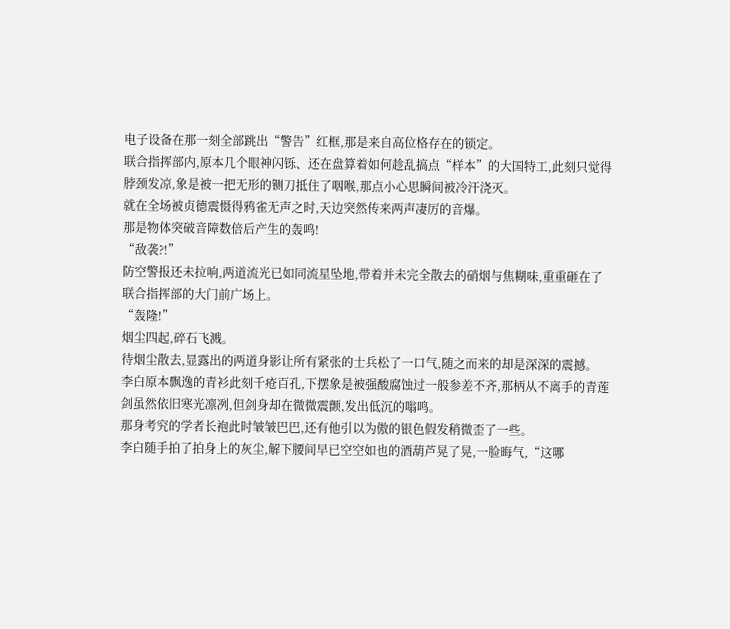电子设备在那一刻全部跳出“警告”红框,那是来自高位格存在的锁定。
联合指挥部内,原本几个眼神闪铄、还在盘算着如何趁乱搞点“样本”的大国特工,此刻只觉得脖颈发凉,象是被一把无形的铡刀抵住了咽喉,那点小心思瞬间被冷汗浇灭。
就在全场被贞德震慑得鸦雀无声之时,天边突然传来两声凄厉的音爆。
那是物体突破音障数倍后产生的轰鸣!
“敌袭?!”
防空警报还未拉响,两道流光已如同流星坠地,带着并未完全散去的硝烟与焦糊味,重重砸在了联合指挥部的大门前广场上。
“轰隆!”
烟尘四起,碎石飞溅。
待烟尘散去,显露出的两道身影让所有紧张的士兵松了一口气,随之而来的却是深深的震撼。
李白原本飘逸的青衫此刻千疮百孔,下摆象是被强酸腐蚀过一般参差不齐,那柄从不离手的青莲剑虽然依旧寒光凛冽,但剑身却在微微震颤,发出低沉的嗡鸣。
那身考究的学者长袍此时皱皱巴巴,还有他引以为傲的银色假发稍微歪了一些。
李白随手拍了拍身上的灰尘,解下腰间早已空空如也的酒葫芦晃了晃,一脸晦气,“这哪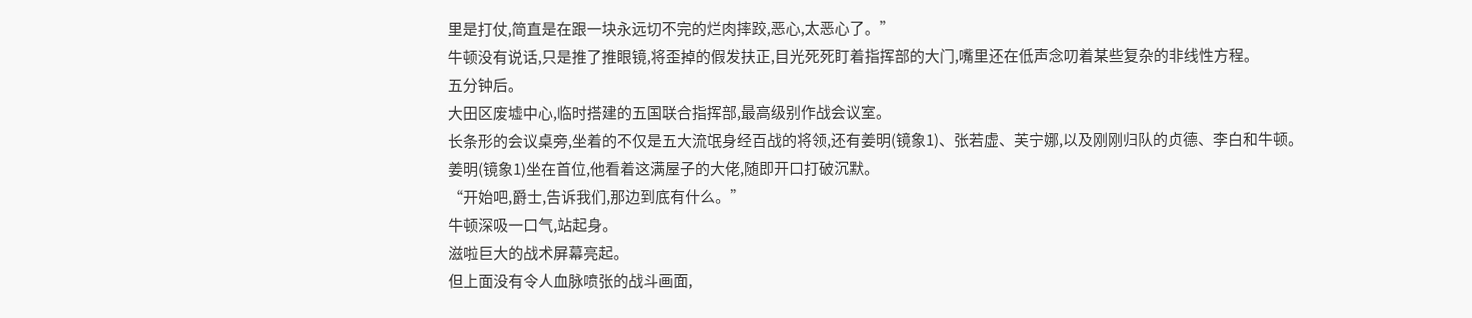里是打仗,简直是在跟一块永远切不完的烂肉摔跤,恶心,太恶心了。”
牛顿没有说话,只是推了推眼镜,将歪掉的假发扶正,目光死死盯着指挥部的大门,嘴里还在低声念叨着某些复杂的非线性方程。
五分钟后。
大田区废墟中心,临时搭建的五国联合指挥部,最高级别作战会议室。
长条形的会议桌旁,坐着的不仅是五大流氓身经百战的将领,还有姜明(镜象1)、张若虚、芙宁娜,以及刚刚归队的贞德、李白和牛顿。
姜明(镜象1)坐在首位,他看着这满屋子的大佬,随即开口打破沉默。
“开始吧,爵士,告诉我们,那边到底有什么。”
牛顿深吸一口气,站起身。
滋啦巨大的战术屏幕亮起。
但上面没有令人血脉喷张的战斗画面,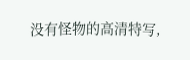没有怪物的高清特写,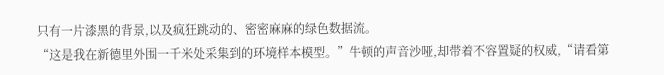只有一片漆黑的背景,以及疯狂跳动的、密密麻麻的绿色数据流。
“这是我在新德里外围一千米处采集到的环境样本模型。”牛顿的声音沙哑,却带着不容置疑的权威,“请看第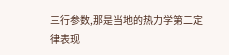三行参数,那是当地的热力学第二定律表现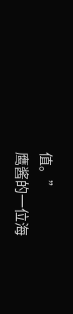值。”
鹰酱的一位海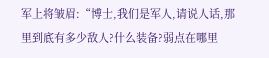军上将皱眉:“博士,我们是军人,请说人话,那里到底有多少敌人?什么装备?弱点在哪里